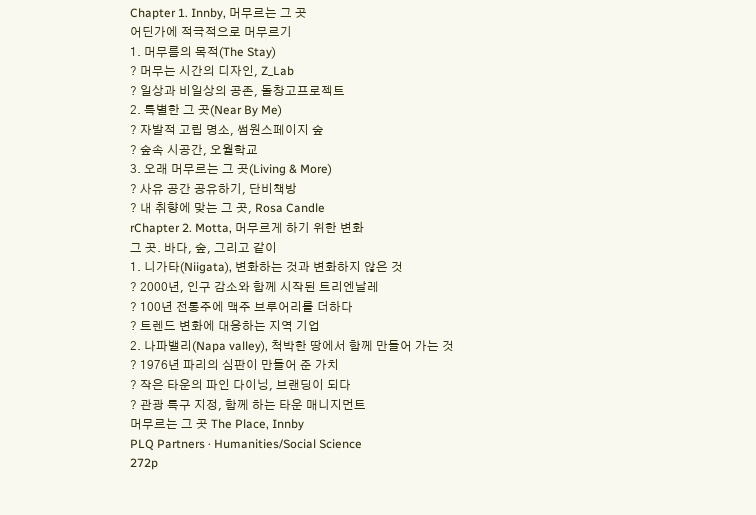Chapter 1. Innby, 머무르는 그 곳
어딘가에 적극적으로 머무르기
1. 머무름의 목적(The Stay)
? 머무는 시간의 디자인, Z_Lab
? 일상과 비일상의 공존, 돌창고프로젝트
2. 특별한 그 곳(Near By Me)
? 자발적 고립 명소, 썸원스페이지 숲
? 숲속 시공간, 오월학교
3. 오래 머무르는 그 곳(Living & More)
? 사유 공간 공유하기, 단비책방
? 내 취향에 맞는 그 곳, Rosa Candle
rChapter 2. Motta, 머무르게 하기 위한 변화
그 곳. 바다, 숲, 그리고 같이
1. 니가타(Niigata), 변화하는 것과 변화하지 않은 것
? 2000년, 인구 감소와 함께 시작된 트리엔날레
? 100년 전통주에 맥주 브루어리를 더하다
? 트렌드 변화에 대응하는 지역 기업
2. 나파밸리(Napa valley), 척박한 땅에서 함께 만들어 가는 것
? 1976년 파리의 심판이 만들어 준 가치
? 작은 타운의 파인 다이닝, 브랜딩이 되다
? 관광 특구 지정, 함께 하는 타운 매니지먼트
머무르는 그 곳 The Place, Innby
PLQ Partners · Humanities/Social Science
272p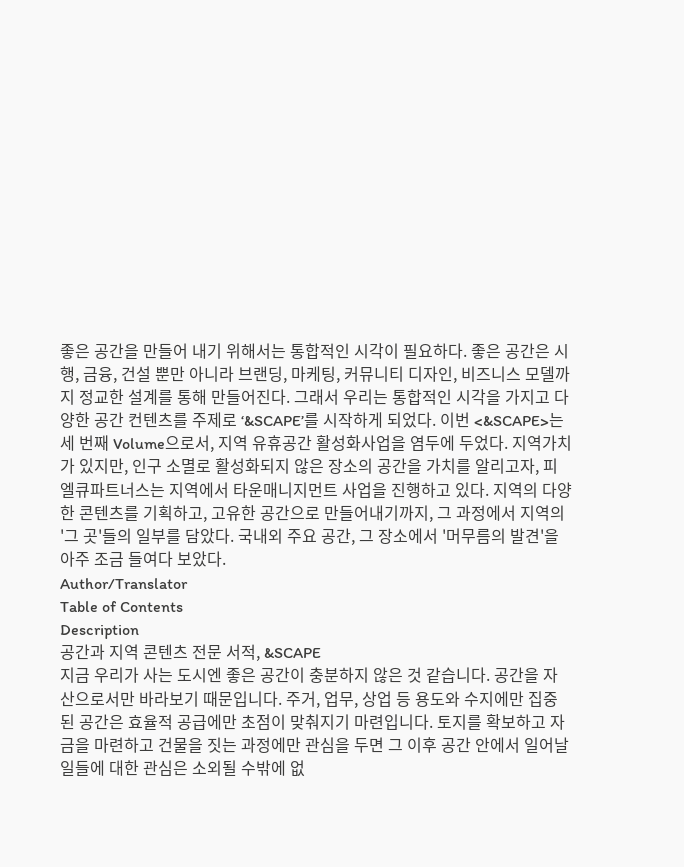좋은 공간을 만들어 내기 위해서는 통합적인 시각이 필요하다. 좋은 공간은 시행, 금융, 건설 뿐만 아니라 브랜딩, 마케팅, 커뮤니티 디자인, 비즈니스 모델까지 정교한 설계를 통해 만들어진다. 그래서 우리는 통합적인 시각을 가지고 다양한 공간 컨텐츠를 주제로 ‘&SCAPE’를 시작하게 되었다. 이번 <&SCAPE>는 세 번째 Volume으로서, 지역 유휴공간 활성화사업을 염두에 두었다. 지역가치가 있지만, 인구 소멸로 활성화되지 않은 장소의 공간을 가치를 알리고자, 피엘큐파트너스는 지역에서 타운매니지먼트 사업을 진행하고 있다. 지역의 다양한 콘텐츠를 기획하고, 고유한 공간으로 만들어내기까지, 그 과정에서 지역의 '그 곳'들의 일부를 담았다. 국내외 주요 공간, 그 장소에서 '머무름의 발견'을 아주 조금 들여다 보았다.
Author/Translator
Table of Contents
Description
공간과 지역 콘텐츠 전문 서적, &SCAPE
지금 우리가 사는 도시엔 좋은 공간이 충분하지 않은 것 같습니다. 공간을 자산으로서만 바라보기 때문입니다. 주거, 업무, 상업 등 용도와 수지에만 집중된 공간은 효율적 공급에만 초점이 맞춰지기 마련입니다. 토지를 확보하고 자금을 마련하고 건물을 짓는 과정에만 관심을 두면 그 이후 공간 안에서 일어날 일들에 대한 관심은 소외될 수밖에 없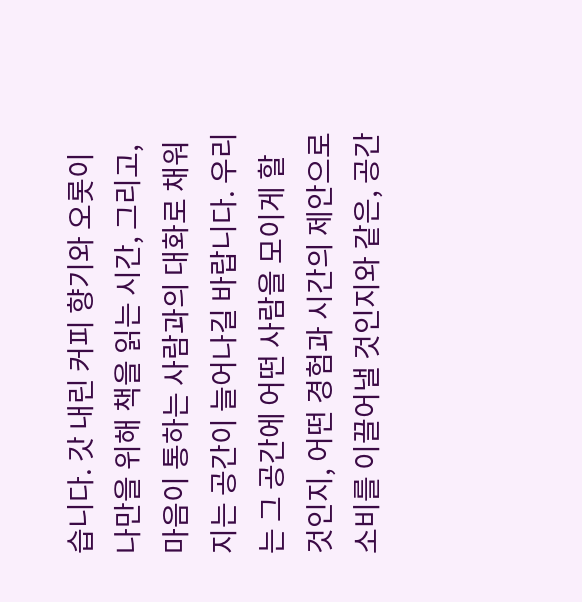습니다. 갓 내린 커피 향기와 오롯이 나만을 위해 책을 읽는 시간, 그리고, 마음이 통하는 사람과의 대화로 채워지는 공간이 늘어나길 바랍니다. 우리는 그 공간에 어떤 사람을 모이게 할 것인지, 어떤 경험과 시간의 제안으로 소비를 이끌어낼 것인지와 같은, 공간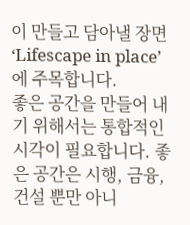이 만들고 담아낼 장면 ‘Lifescape in place’에 주목합니다.
좋은 공간을 만들어 내기 위해서는 통합적인 시각이 필요합니다. 좋은 공간은 시행, 금융, 건설 뿐만 아니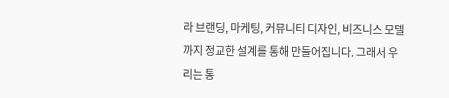라 브랜딩, 마케팅, 커뮤니티 디자인, 비즈니스 모델까지 정교한 설계를 통해 만들어집니다. 그래서 우리는 통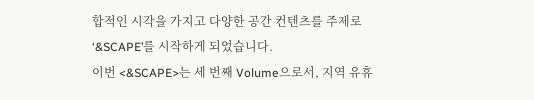합적인 시각을 가지고 다양한 공간 컨텐츠를 주제로 ‘&SCAPE’를 시작하게 되었습니다.
이번 <&SCAPE>는 세 번째 Volume으로서, 지역 유휴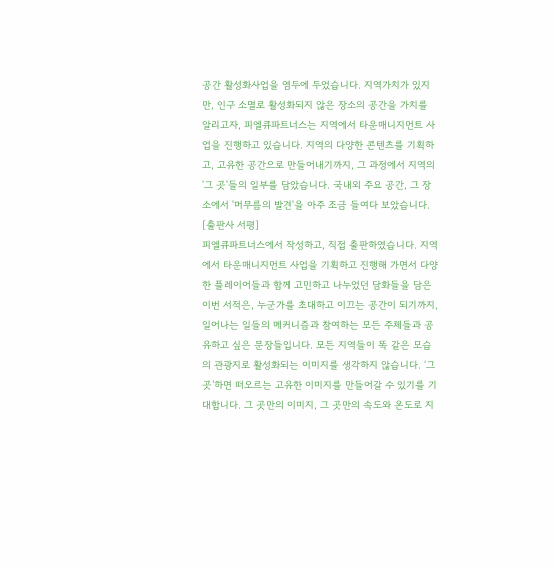공간 활성화사업을 염두에 두었습니다. 지역가치가 있지만, 인구 소멸로 활성화되지 않은 장소의 공간을 가치를 알리고자, 피엘큐파트너스는 지역에서 타운매니지먼트 사업을 진행하고 있습니다. 지역의 다양한 콘텐츠를 기획하고, 고유한 공간으로 만들어내기까지, 그 과정에서 지역의 '그 곳'들의 일부를 담았습니다. 국내외 주요 공간, 그 장소에서 '머무름의 발견'을 아주 조금 들여다 보았습니다.
[출판사 서평]
피엘큐파트너스에서 작성하고, 직접 출판하였습니다. 지역에서 타운매니지먼트 사업을 기획하고 진행해 가면서 다양한 플레이어들과 함께 고민하고 나누었던 담화들을 담은 이번 서적은, 누군가를 초대하고 이끄는 공간이 되기까지, 일어나는 일들의 메커니즘과 참여하는 모든 주체들과 공유하고 싶은 문장들입니다. 모든 지역들이 똑 같은 모습의 관광지로 활성화되는 이미지를 생각하지 않습니다. ‘그 곳’하면 떠오르는 고유한 이미지를 만들어갈 수 있기를 기대합니다. 그 곳만의 이미지, 그 곳만의 속도와 온도로 지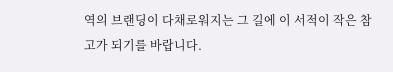역의 브랜딩이 다채로워지는 그 길에 이 서적이 작은 참고가 되기를 바랍니다.